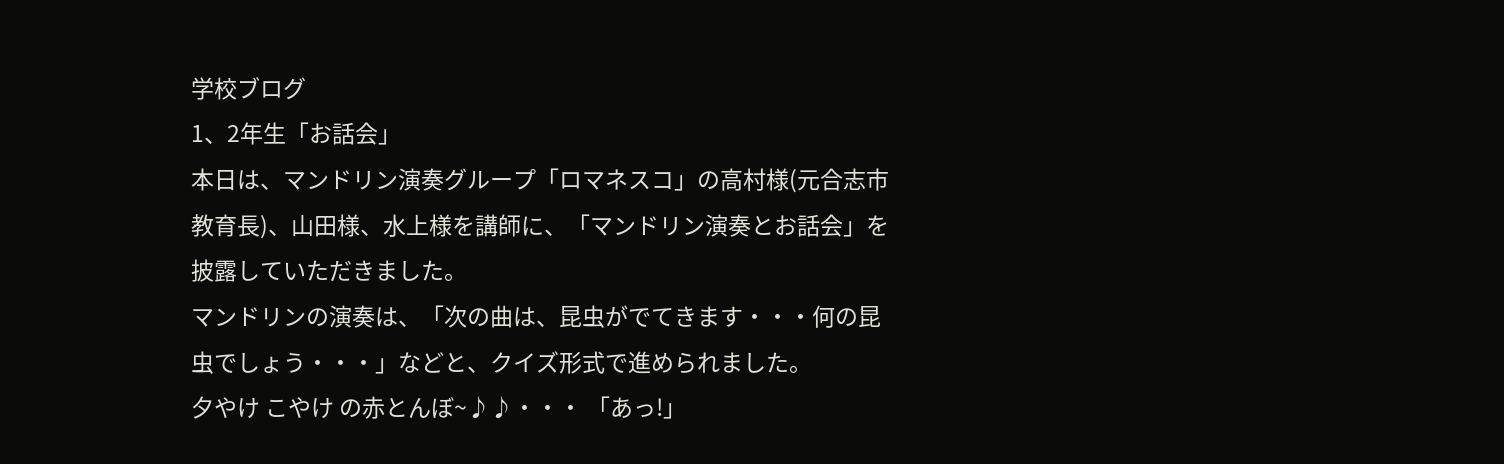学校ブログ
1、2年生「お話会」
本日は、マンドリン演奏グループ「ロマネスコ」の高村様(元合志市教育長)、山田様、水上様を講師に、「マンドリン演奏とお話会」を披露していただきました。
マンドリンの演奏は、「次の曲は、昆虫がでてきます・・・何の昆虫でしょう・・・」などと、クイズ形式で進められました。
夕やけ こやけ の赤とんぼ~♪♪・・・ 「あっ!」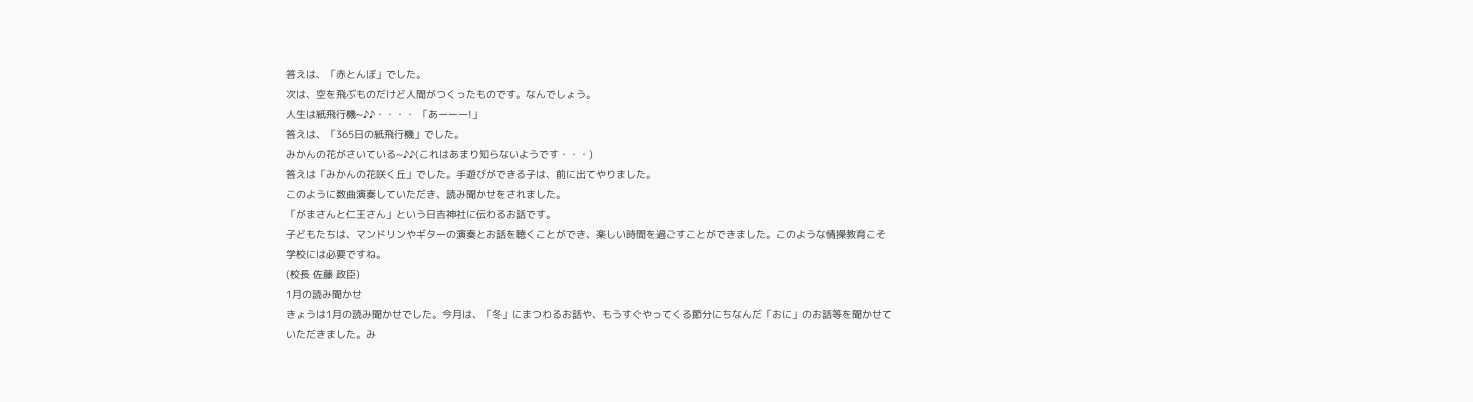答えは、「赤とんぼ」でした。
次は、空を飛ぶものだけど人間がつくったものです。なんでしょう。
人生は紙飛行機~♪♪・・・・ 「あーーー!」
答えは、「365日の紙飛行機」でした。
みかんの花がさいている~♪♪(これはあまり知らないようです・・・)
答えは「みかんの花咲く丘」でした。手遊びができる子は、前に出てやりました。
このように数曲演奏していただき、読み聞かせをされました。
「がまさんと仁王さん」という日吉神社に伝わるお話です。
子どもたちは、マンドリンやギターの演奏とお話を聴くことができ、楽しい時間を過ごすことができました。このような情操教育こそ学校には必要ですね。
(校長 佐藤 政臣)
1月の読み聞かせ
きょうは1月の読み聞かせでした。今月は、「冬」にまつわるお話や、もうすぐやってくる節分にちなんだ「おに」のお話等を聞かせていただきました。み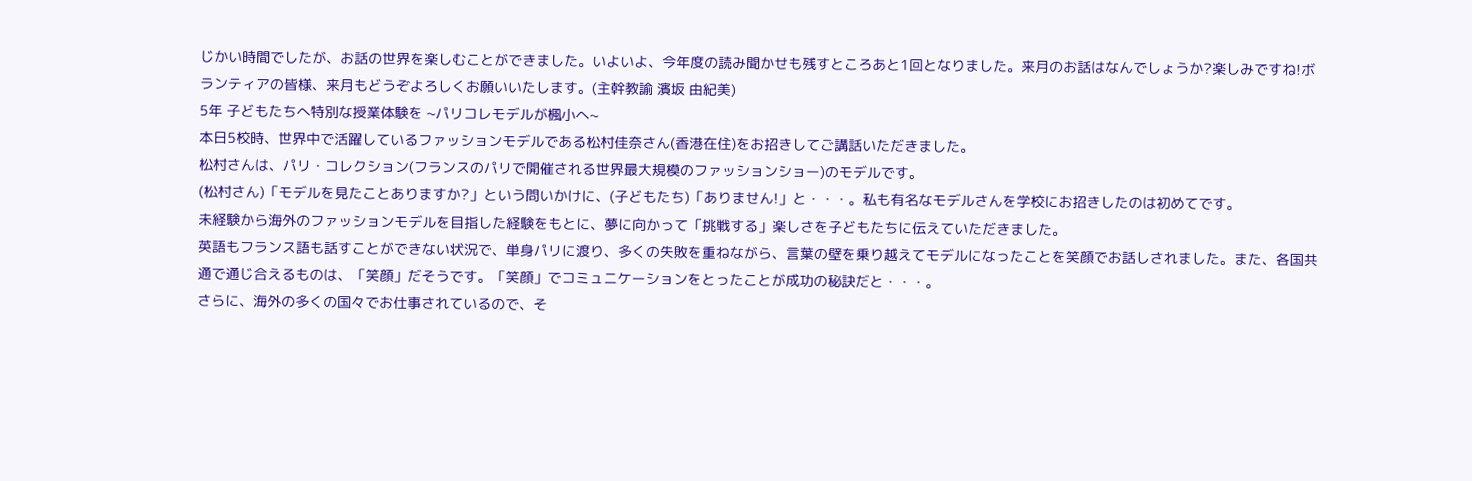じかい時間でしたが、お話の世界を楽しむことができました。いよいよ、今年度の読み聞かせも残すところあと1回となりました。来月のお話はなんでしょうか?楽しみですね!ボランティアの皆様、来月もどうぞよろしくお願いいたします。(主幹教諭 濱坂 由紀美)
5年 子どもたちへ特別な授業体験を ~パリコレモデルが楓小へ~
本日5校時、世界中で活躍しているファッションモデルである松村佳奈さん(香港在住)をお招きしてご講話いただきました。
松村さんは、パリ・コレクション(フランスのパリで開催される世界最大規模のファッションショー)のモデルです。
(松村さん)「モデルを見たことありますか?」という問いかけに、(子どもたち)「ありません!」と・・・。私も有名なモデルさんを学校にお招きしたのは初めてです。
未経験から海外のファッションモデルを目指した経験をもとに、夢に向かって「挑戦する」楽しさを子どもたちに伝えていただきました。
英語もフランス語も話すことができない状況で、単身パリに渡り、多くの失敗を重ねながら、言葉の壁を乗り越えてモデルになったことを笑顔でお話しされました。また、各国共通で通じ合えるものは、「笑顔」だそうです。「笑顔」でコミュニケーションをとったことが成功の秘訣だと・・・。
さらに、海外の多くの国々でお仕事されているので、そ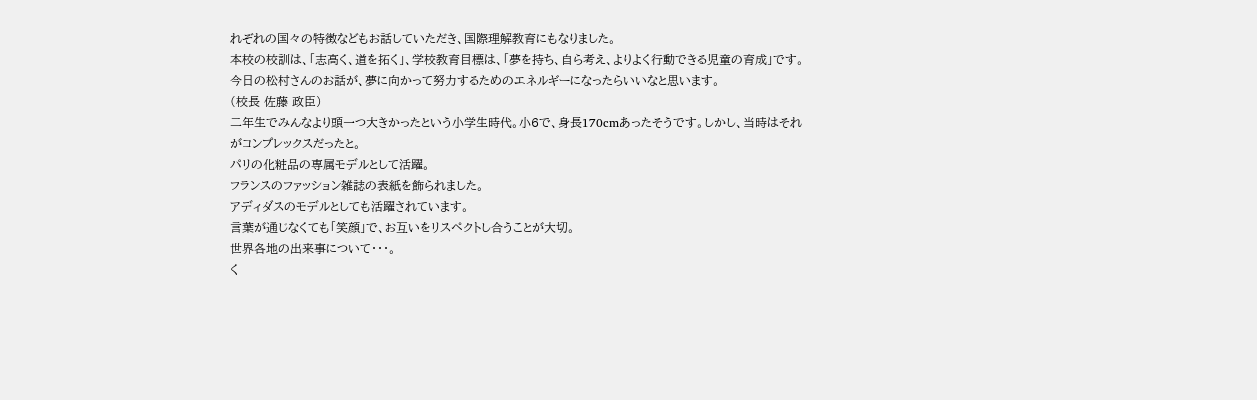れぞれの国々の特徴などもお話していただき、国際理解教育にもなりました。
本校の校訓は、「志高く、道を拓く」、学校教育目標は、「夢を持ち、自ら考え、よりよく行動できる児童の育成」です。今日の松村さんのお話が、夢に向かって努力するためのエネルギーになったらいいなと思います。
(校長 佐藤 政臣)
二年生でみんなより頭一つ大きかったという小学生時代。小6で、身長170cmあったそうです。しかし、当時はそれがコンプレックスだったと。
パリの化粧品の専属モデルとして活躍。
フランスのファッション雑誌の表紙を飾られました。
アディダスのモデルとしても活躍されています。
言葉が通じなくても「笑顔」で、お互いをリスペクトし合うことが大切。
世界各地の出来事について・・・。
く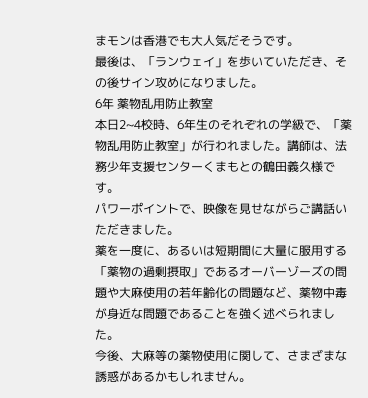まモンは香港でも大人気だそうです。
最後は、「ランウェイ」を歩いていただき、その後サイン攻めになりました。
6年 薬物乱用防止教室
本日2~4校時、6年生のそれぞれの学級で、「薬物乱用防止教室」が行われました。講師は、法務少年支援センターくまもとの鶴田義久様です。
パワーポイントで、映像を見せながらご講話いただきました。
薬を一度に、あるいは短期間に大量に服用する「薬物の過剰摂取」であるオーバーゾーズの問題や大麻使用の若年齢化の問題など、薬物中毒が身近な問題であることを強く述べられました。
今後、大麻等の薬物使用に関して、さまざまな誘惑があるかもしれません。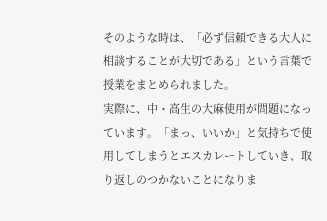そのような時は、「必ず信頼できる大人に相談することが大切である」という言葉で授業をまとめられました。
実際に、中・高生の大麻使用が問題になっています。「まっ、いいか」と気持ちで使用してしまうとエスカレートしていき、取り返しのつかないことになりま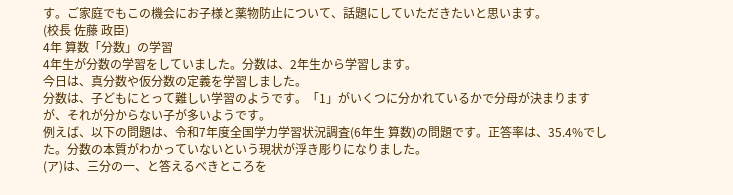す。ご家庭でもこの機会にお子様と薬物防止について、話題にしていただきたいと思います。
(校長 佐藤 政臣)
4年 算数「分数」の学習
4年生が分数の学習をしていました。分数は、2年生から学習します。
今日は、真分数や仮分数の定義を学習しました。
分数は、子どもにとって難しい学習のようです。「1」がいくつに分かれているかで分母が決まりますが、それが分からない子が多いようです。
例えば、以下の問題は、令和7年度全国学力学習状況調査(6年生 算数)の問題です。正答率は、35.4%でした。分数の本質がわかっていないという現状が浮き彫りになりました。
(ア)は、三分の一、と答えるべきところを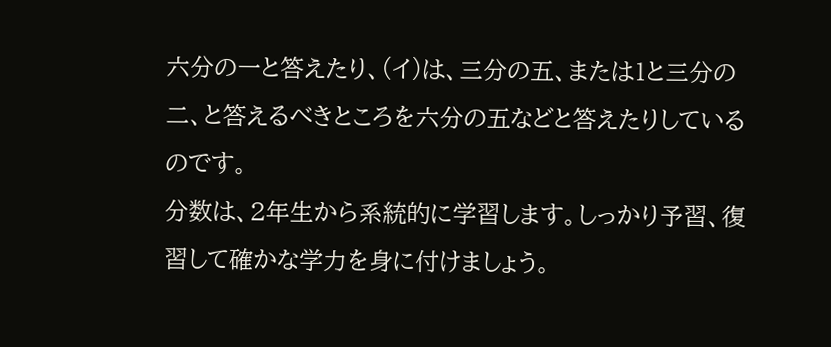六分の一と答えたり、(イ)は、三分の五、または1と三分の二、と答えるべきところを六分の五などと答えたりしているのです。
分数は、2年生から系統的に学習します。しっかり予習、復習して確かな学力を身に付けましょう。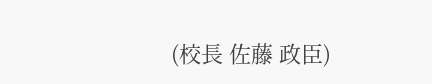(校長 佐藤 政臣)